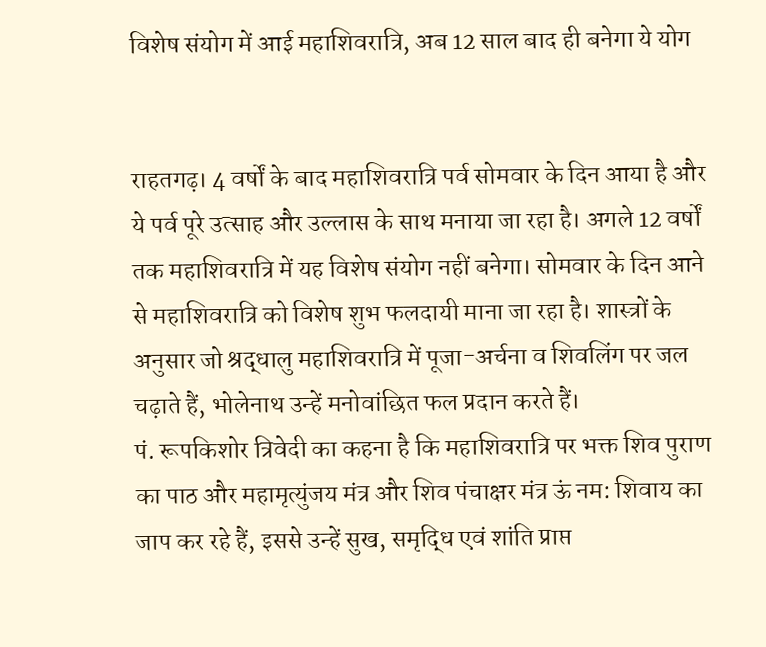विशेष संयोग में आई महाशिवरात्रि, अब 12 साल बाद ही बनेगा ये योग


राहतगढ़। 4 वर्षों के बाद महाशिवरात्रि पर्व सोमवार के दिन आया है और ये पर्व पूरे उत्साह और उल्लास के साथ मनाया जा रहा है। अगले 12 वर्षों तक महाशिवरात्रि में यह विशेष संयोग नहीं बनेगा। सोमवार के दिन आने से महाशिवरात्रि को विशेष शुभ फलदायी माना जा रहा है। शास्त्रों के अनुसार जो श्रद्धालु महाशिवरात्रि में पूजा-अर्चना व शिवलिंग पर जल चढ़ाते हैं, भोलेनाथ उन्हें मनोवांछित फल प्रदान करते हैं।
पं. रूपकिशोर त्रिवेदी का कहना है कि महाशिवरात्रि पर भक्त शिव पुराण का पाठ और महामृत्युंजय मंत्र और शिव पंचाक्षर मंत्र ऊं नम: शिवाय का जाप कर रहे हैं, इससे उन्हें सुख, समृद्धि एवं शांति प्राप्त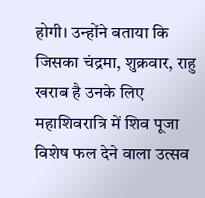होगी। उन्होंने बताया कि जिसका चंद्रमा, शुक्रवार, राहु खराब है उनके लिए महाशिवरात्रि में शिव पूजा विशेष फल देने वाला उत्सव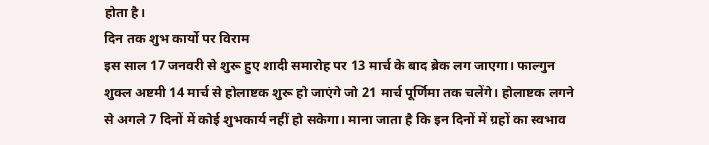होता है।
दिन तक शुभ कार्यो पर विराम
इस साल 17 जनवरी से शुरू हुए शादी समारोह पर 13 मार्च के बाद ब्रेक लग जाएगा। फाल्गुन शुक्ल अष्टमी 14 मार्च से होलाष्टक शुरू हो जाएंगे जो 21 मार्च पूर्णिमा तक चलेंगे। होलाष्टक लगने से अगले 7 दिनों में कोई शुभकार्य नहीं हो सकेगा। माना जाता है कि इन दिनों में ग्रहों का स्वभाव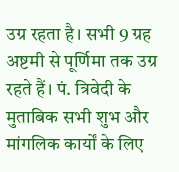उग्र रहता है। सभी 9 ग्रह अष्टमी से पूर्णिमा तक उग्र रहते हैं। पं. त्रिवेदी के मुताबिक सभी शुभ और मांगलिक कार्यों के लिए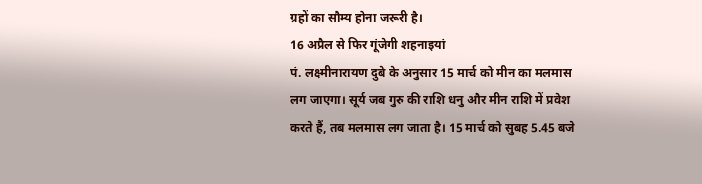ग्रहों का सौम्य होना जरूरी है।
16 अप्रैल से फिर गूंजेगी शहनाइयां
पं. लक्ष्मीनारायण दुबे के अनुसार 15 मार्च को मीन का मलमास लग जाएगा। सूर्य जब गुरु की राशि धनु और मीन राशि में प्रवेश करते हैं, तब मलमास लग जाता है। 15 मार्च को सुबह 5.45 बजे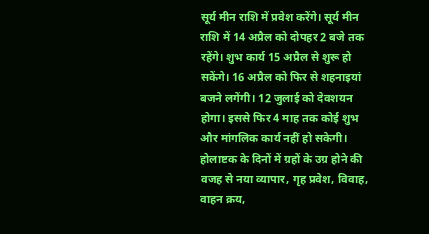सूर्य मीन राशि में प्रवेश करेंगे। सूर्य मीन राशि में 14 अप्रैल को दोपहर 2 बजे तक रहेंगे। शुभ कार्य 15 अप्रैल से शुरू हो सकेंगे। 16 अप्रैल को फिर से शहनाइयां बजने लगेंगी। 12 जुलाई को देवशयन होगा। इससे फिर 4 माह तक कोई शुभ और मांगलिक कार्य नहीं हो सकेगी। होलाष्टक के दिनों में ग्रहों के उग्र होने की वजह से नया व्यापार, गृह प्रवेश, विवाह, वाहन क्रय,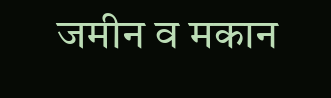जमीन व मकान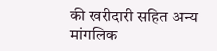की खरीदारी सहित अन्य मांगलिक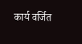कार्य वर्जित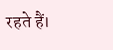रहते हैं।